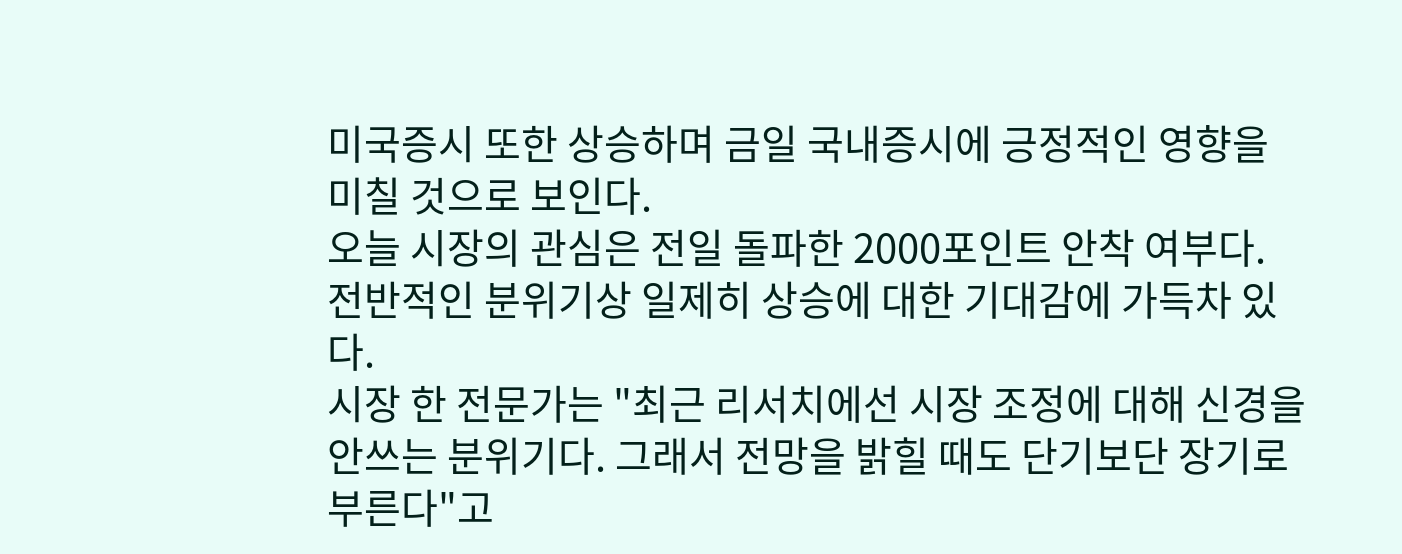미국증시 또한 상승하며 금일 국내증시에 긍정적인 영향을 미칠 것으로 보인다.
오늘 시장의 관심은 전일 돌파한 2000포인트 안착 여부다. 전반적인 분위기상 일제히 상승에 대한 기대감에 가득차 있다.
시장 한 전문가는 "최근 리서치에선 시장 조정에 대해 신경을 안쓰는 분위기다. 그래서 전망을 밝힐 때도 단기보단 장기로 부른다"고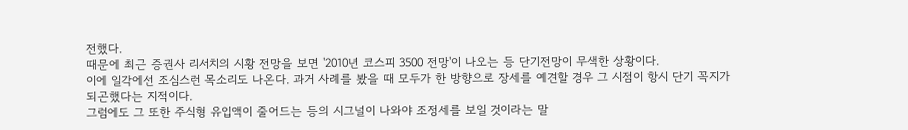전했다.
때문에 최근 증권사 리서치의 시황 전망을 보면 '2010년 코스피 3500 전망'이 나오는 등 단기전망이 무색한 상황이다.
이에 일각에선 조심스런 목소리도 나온다. 과거 사례를 봤을 때 모두가 한 방향으로 장세를 예견할 경우 그 시점이 항시 단기 꼭지가 되곤했다는 지적이다.
그럼에도 그 또한 주식형 유입액이 줄어드는 등의 시그널이 나와야 조정세를 보일 것이라는 말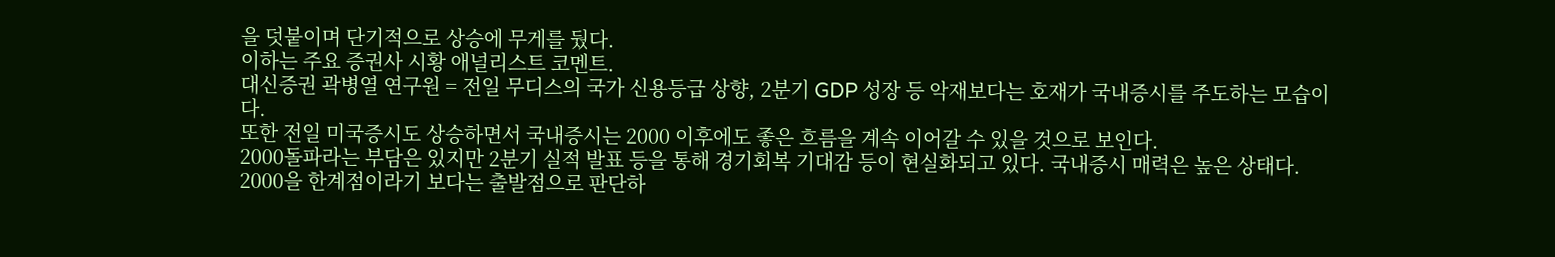을 덧붙이며 단기적으로 상승에 무게를 뒀다.
이하는 주요 증권사 시황 애널리스트 코멘트.
대신증권 곽병열 연구원 = 전일 무디스의 국가 신용등급 상향, 2분기 GDP 성장 등 악재보다는 호재가 국내증시를 주도하는 모습이다.
또한 전일 미국증시도 상승하면서 국내증시는 2000 이후에도 좋은 흐름을 계속 이어갈 수 있을 것으로 보인다.
2000돌파라는 부담은 있지만 2분기 실적 발표 등을 통해 경기회복 기대감 등이 현실화되고 있다. 국내증시 매력은 높은 상태다. 2000을 한계점이라기 보다는 출발점으로 판단하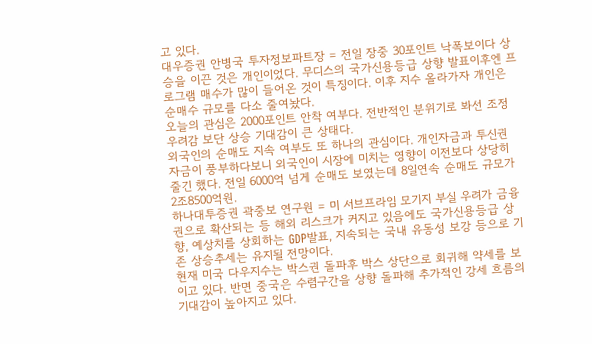고 있다.
대우증권 안병국 투자정보파트장 = 전일 장중 30포인트 낙폭보이다 상승을 이끈 것은 개인이었다. 무디스의 국가신용등급 상향 발표이후엔 프로그램 매수가 많이 들어온 것이 특징이다. 이후 지수 올라가자 개인은 순매수 규모를 다소 줄여놨다.
오늘의 관심은 2000포인트 안착 여부다. 전반적인 분위기로 봐선 조정 우려감 보단 상승 기대감이 큰 상태다.
외국인의 순매도 지속 여부도 또 하나의 관심이다. 개인자금과 투신권 자금이 풍부하다보니 외국인이 시장에 미치는 영향이 이전보다 상당히 줄긴 했다. 전일 6000억 넘게 순매도 보였는데 8일연속 순매도 규모가 2조8500억원.
하나대투증권 곽중보 연구원 = 미 서브프라임 모기지 부실 우려가 금융권으로 확산되는 등 해외 리스크가 커지고 있음에도 국가신용등급 상향, 예상치를 상회하는 GDP발표, 지속되는 국내 유동성 보강 등으로 기존 상승추세는 유지될 전망이다.
현재 미국 다우지수는 박스권 돌파후 박스 상단으로 회귀해 약세를 보이고 있다. 반면 중국은 수렴구간을 상향 돌파해 추가적인 강세 흐름의 기대감이 높아지고 있다.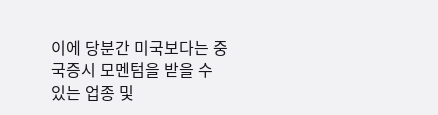이에 당분간 미국보다는 중국증시 모멘텀을 받을 수 있는 업종 및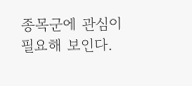종목군에 관심이 필요해 보인다.